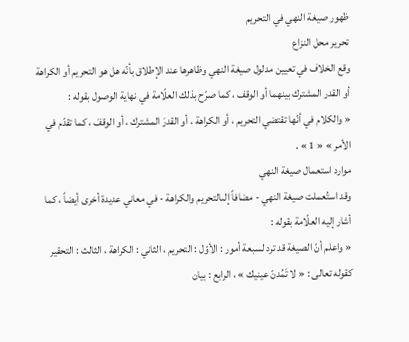ظهور صيغة النهي في التحريم
تحرير محل النزاع
وقع الخلاف في تعيين مدلول صيغة النهي وظاهرها عند الإطلاق بأنّه هل هو التحريم أو الكراهة أو القدر المشترك بينهما أو الوقف ، كما صرّح بذلك العلّامة في نهاية الوصول بقوله :
« والكلام في أنّها تقتضي التحريم ، أو الكراهة ، أو القدرَ المشترك ، أو الوقفَ ، كما تقدّم في الأمر » « 1 » .
موارد استعمال صيغة النهي
وقد استُعملت صيغة النهي - مضافاً إلىالتحريم والكراهة - في معاني عديدة أخرى أيضاً ، كما أشار إليه العلّامة بقوله :
« واعلم أنّ الصيغة قد ترد لسبعة أمور : الأوّل : التحريم ، الثاني : الكراهة ، الثالث : التحقير كقوله تعالى : « لا تَمُدنّ عينيك » ، الرابع : بيان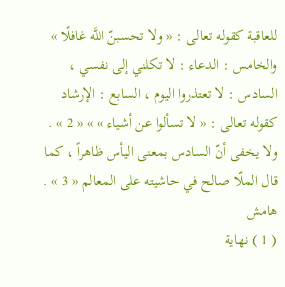للعاقبة كقوله تعالى : « ولا تحسبنّ اللَّه غافلًا » والخامس : الدعاء : لا تكلني إلى نفسي ، السادس : لا تعتذروا اليوم ، السابع : الإرشاد كقوله تعالى : « لا تسألوا عن أشياء » » « 2 » .
ولا يخفى أنّ السادس بمعنى اليأس ظاهراً ، كما قال الملّا صالح في حاشيته على المعالم « 3 » .
هامش
( 1 ) نهاية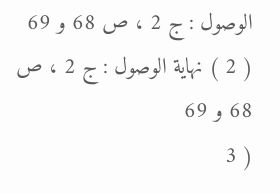الوصول : ج 2 ، ص 68 و 69
( 2 ) نهاية الوصول : ج 2 ، ص 68 و 69
( 3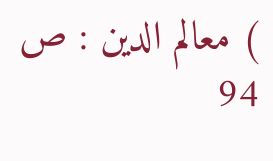) معالم الدين : ص 94